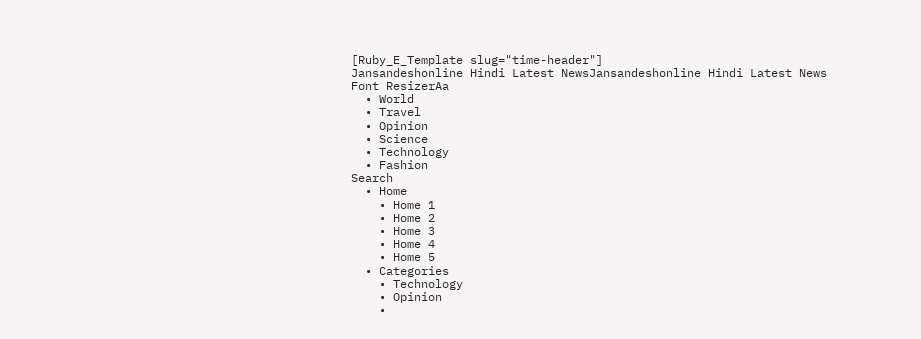[Ruby_E_Template slug="time-header"]
Jansandeshonline Hindi Latest NewsJansandeshonline Hindi Latest News
Font ResizerAa
  • World
  • Travel
  • Opinion
  • Science
  • Technology
  • Fashion
Search
  • Home
    • Home 1
    • Home 2
    • Home 3
    • Home 4
    • Home 5
  • Categories
    • Technology
    • Opinion
    •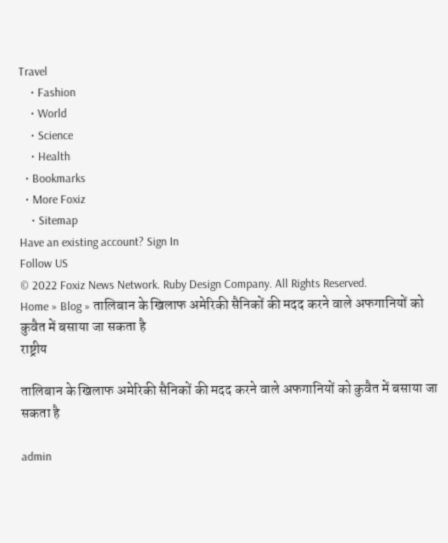Travel
    • Fashion
    • World
    • Science
    • Health
  • Bookmarks
  • More Foxiz
    • Sitemap
Have an existing account? Sign In
Follow US
© 2022 Foxiz News Network. Ruby Design Company. All Rights Reserved.
Home » Blog » तालिबान के खिलाफ अमेरिकी सैनिकों की मदद करने वाले अफगानियों को कुवैत में बसाया जा सकता है
राष्ट्रीय

तालिबान के खिलाफ अमेरिकी सैनिकों की मदद करने वाले अफगानियों को कुवैत में बसाया जा सकता है

admin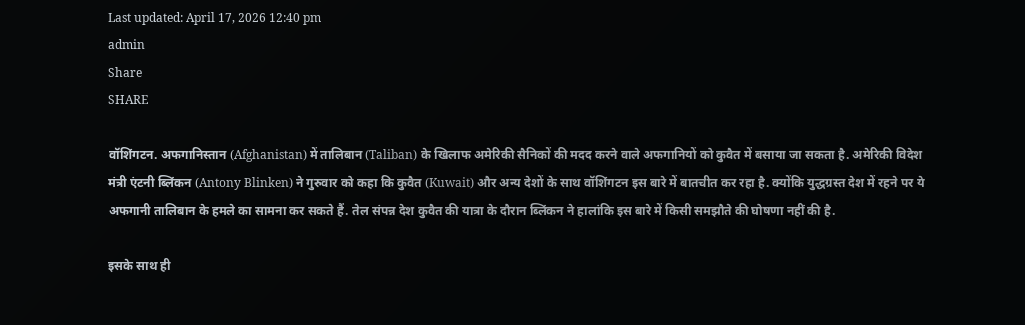Last updated: April 17, 2026 12:40 pm
admin
Share
SHARE

वॉशिंगटन. अफगानिस्तान (Afghanistan) में तालिबान (Taliban) के खिलाफ अमेरिकी सैनिकों की मदद करने वाले अफगानियों को कुवैत में बसाया जा सकता है. अमेरिकी विदेश मंत्री एंटनी ब्लिंकन (Antony Blinken) ने गुरुवार को कहा कि कुवैत (Kuwait) और अन्य देशों के साथ वॉशिंगटन इस बारे में बातचीत कर रहा है. क्योंकि युद्धग्रस्त देश में रहने पर ये अफगानी तालिबान के हमले का सामना कर सकते हैं. तेल संपन्न देश कुवैत की यात्रा के दौरान ब्लिंकन ने हालांकि इस बारे में किसी समझौते की घोषणा नहीं की है.

इसके साथ ही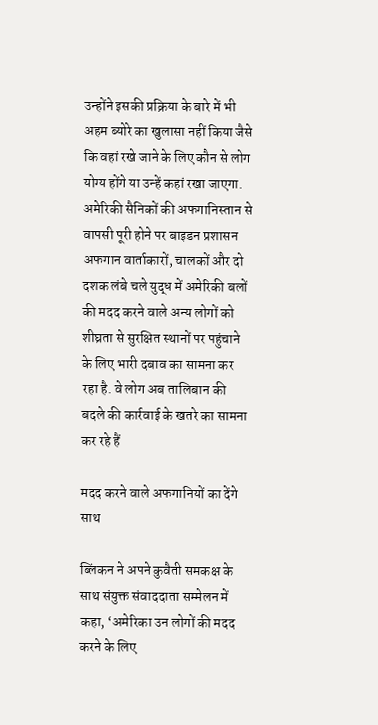उन्होंने इसकी प्रक्रिया के बारे में भी अहम ब्योरे का खुलासा नहीं किया जैसे कि वहां रखे जाने के लिए कौन से लोग योग्य होंगे या उन्हें कहां रखा जाएगा. अमेरिकी सैनिकों की अफगानिस्तान से वापसी पूरी होने पर बाइडन प्रशासन अफगान वार्ताकारों, चालकों और दो दशक लंबे चले युद्ध में अमेरिकी बलों की मदद करने वाले अन्य लोगों को शीघ्रता से सुरक्षित स्थानों पर पहुंचाने के लिए भारी दबाव का सामना कर रहा है. वे लोग अब तालिबान की बदले की कार्रवाई के खतरे का सामना कर रहे हैं

मदद करने वाले अफगानियों का देंगे साथ

ब्लिंकन ने अपने कुवैती समकक्ष के साथ संयुक्त संवाददाता सम्मेलन में कहा, ‘अमेरिका उन लोगों की मदद करने के लिए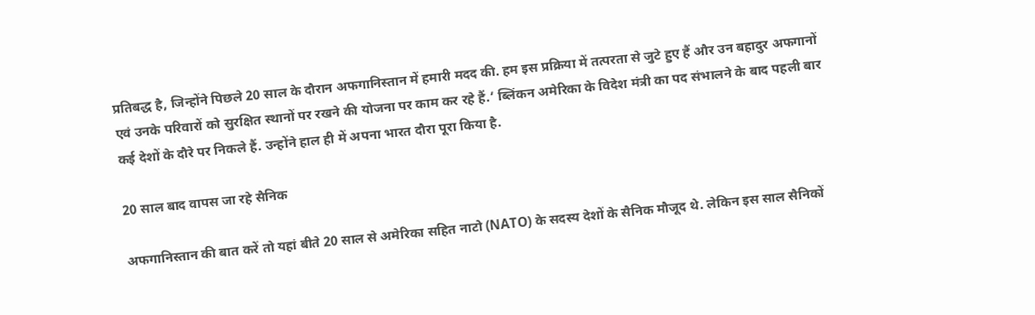प्रतिबद्ध है, जिन्होंने पिछले 20 साल के दौरान अफगानिस्तान में हमारी मदद की. हम इस प्रक्रिया में तत्परता से जुटे हुए हैं और उन बहादुर अफगानों एवं उनके परिवारों को सुरक्षित स्थानों पर रखने की योजना पर काम कर रहे हैं.’ ब्लिंकन अमेरिका के विदेश मंत्री का पद संभालने के बाद पहली बार कई देशों के दौरे पर निकले हैं. उन्होंने हाल ही में अपना भारत दौरा पूरा किया है.

20 साल बाद वापस जा रहे सैनिक

अफगानिस्तान की बात करें तो यहां बीते 20 साल से अमेरिका सहित नाटो (NATO) के सदस्य देशों के सैनिक मौजूद थे. लेकिन इस साल सैनिकों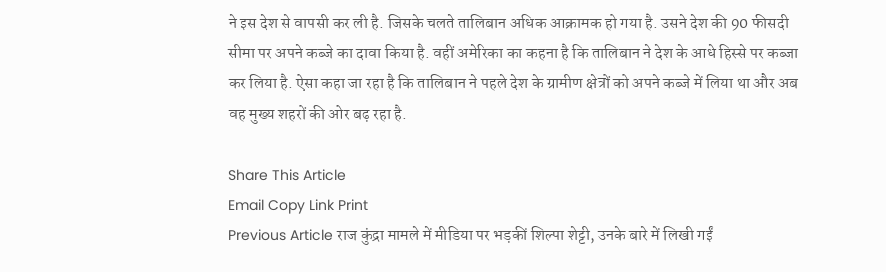ने इस देश से वापसी कर ली है. जिसके चलते तालिबान अधिक आक्रामक हो गया है. उसने देश की 90 फीसदी सीमा पर अपने कब्जे का दावा किया है. वहीं अमेरिका का कहना है कि तालिबान ने देश के आधे हिस्से पर कब्जा कर लिया है. ऐसा कहा जा रहा है कि तालिबान ने पहले देश के ग्रामीण क्षेत्रों को अपने कब्जे में लिया था और अब वह मुख्य शहरों की ओर बढ़ रहा है.

Share This Article
Email Copy Link Print
Previous Article राज कुंद्रा मामले में मीडिया पर भड़कीं शिल्पा शेट्टी, उनके बारे में लिखी गईं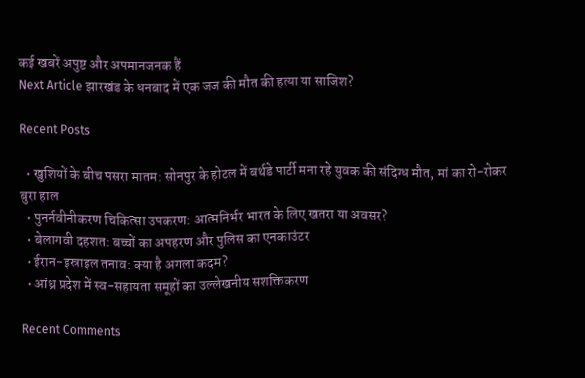कई खबरें अपुष्ट और अपमानजनक हैं
Next Article झारखंड के धनबाद में एक जज की मौत की हत्या या साजिश?

Recent Posts

  • खुशियों के बीच पसरा मातम: सोनपुर के होटल में बर्थडे पार्टी मना रहे युवक की संदिग्ध मौत, मां का रो-रोकर बुरा हाल
  • पुनर्नवीनीकरण चिकित्सा उपकरण: आत्मनिर्भर भारत के लिए खतरा या अवसर?
  • बेलागवी दहशत: बच्चों का अपहरण और पुलिस का एनकाउंटर
  • ईरान-इस्राइल तनाव: क्या है अगला कदम?
  • आंध्र प्रदेश में स्व-सहायता समूहों का उल्लेखनीय सशक्तिकरण

Recent Comments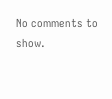No comments to show.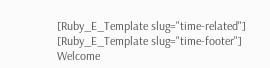[Ruby_E_Template slug="time-related"]
[Ruby_E_Template slug="time-footer"]
Welcome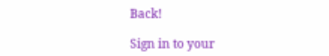Back!

Sign in to your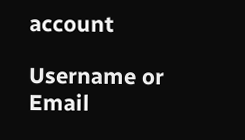account

Username or Email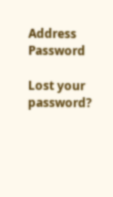Address
Password

Lost your password?